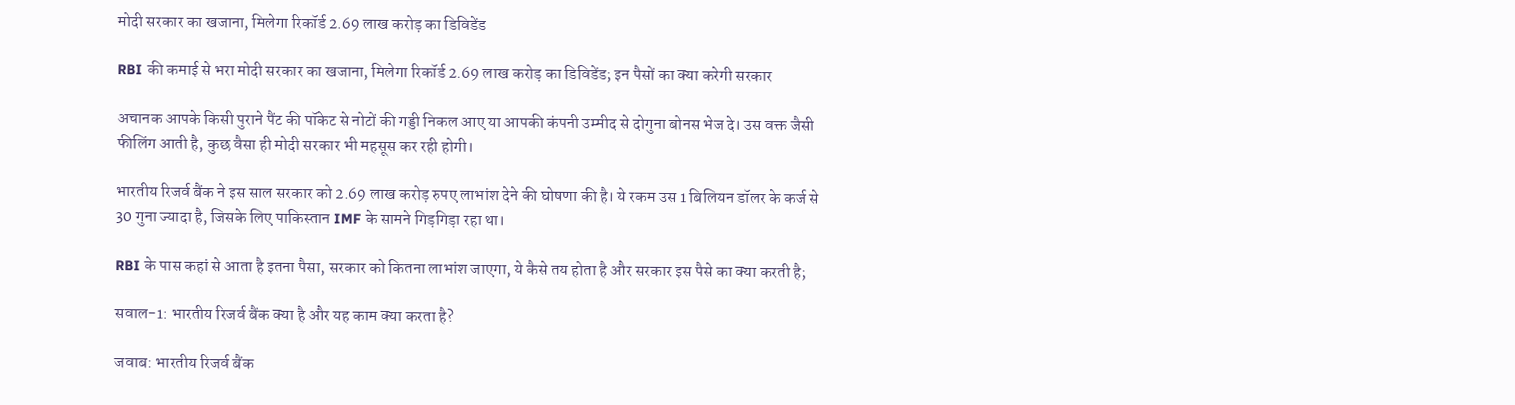मोदी सरकार का खजाना, मिलेगा रिकॉर्ड 2.69 लाख करोड़ का डिविडेंड

RBI की कमाई से भरा मोदी सरकार का खजाना, मिलेगा रिकॉर्ड 2.69 लाख करोड़ का डिविडेंड; इन पैसों का क्या करेगी सरकार

अचानक आपके किसी पुराने पैंट की पॉकेट से नोटों की गड्डी निकल आए या आपकी कंपनी उम्मीद से दोगुना बोनस भेज दे। उस वक्त जैसी फीलिंग आती है, कुछ वैसा ही मोदी सरकार भी महसूस कर रही होगी।

भारतीय रिजर्व बैंक ने इस साल सरकार को 2.69 लाख करोड़ रुपए लाभांश देने की घोषणा की है। ये रकम उस 1 बिलियन डॉलर के कर्ज से 30 गुना ज्यादा है, जिसके लिए पाकिस्तान IMF के सामने गिड़गिड़ा रहा था।

RBI के पास कहां से आता है इतना पैसा, सरकार को कितना लाभांश जाएगा, ये कैसे तय होता है और सरकार इस पैसे का क्या करती है;

सवाल-1: भारतीय रिजर्व बैंक क्या है और यह काम क्या करता है?

जवाब: भारतीय रिजर्व बैंक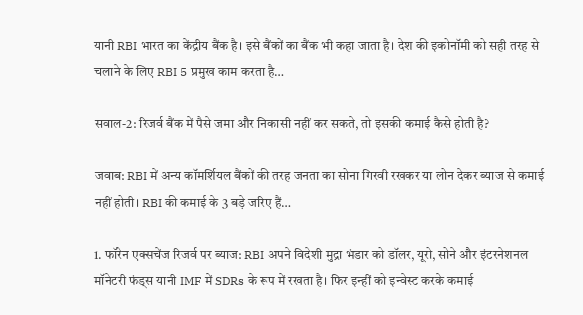यानी RBI भारत का केंद्रीय बैंक है। इसे बैंकों का बैंक भी कहा जाता है। देश की इकोनॉमी को सही तरह से चलाने के लिए RBI 5 प्रमुख काम करता है…

सवाल-2: रिजर्व बैंक में पैसे जमा और निकासी नहीं कर सकते, तो इसकी कमाई कैसे होती है?

जवाब: RBI में अन्य कॉमर्शियल बैंकों की तरह जनता का सोना गिरवी रखकर या लोन देकर ब्याज से कमाई नहीं होती। RBI की कमाई के 3 बड़े जरिए हैं…

1. फॉरेन एक्सचेंज रिजर्व पर ब्याज: RBI अपने विदेशी मुद्रा भंडार को डॉलर, यूरो, सोने और इंटरनेशनल मॉनेटरी फंड्स यानी IMF में SDRs के रूप में रखता है। फिर इन्हीं को इन्वेस्ट करके कमाई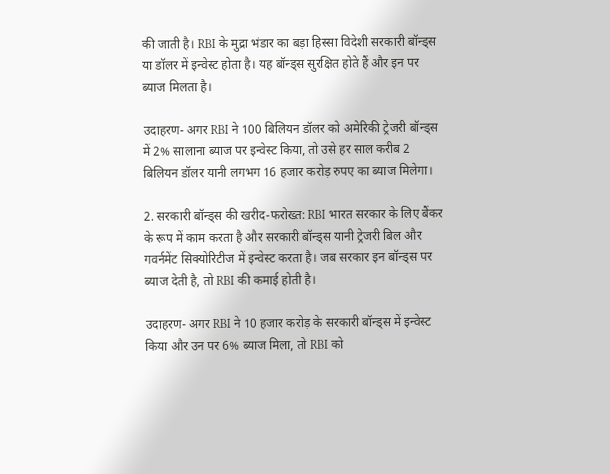की जाती है। RBI के मुद्रा भंडार का बड़ा हिस्सा विदेशी सरकारी बॉन्ड्स या डॉलर में इन्वेस्ट होता है। यह बॉन्ड्स सुरक्षित होते हैं और इन पर ब्याज मिलता है।

उदाहरण- अगर RBI ने 100 बिलियन डॉलर को अमेरिकी ट्रेजरी बॉन्ड्स में 2% सालाना ब्याज पर इन्वेस्ट किया, तो उसे हर साल करीब 2 बिलियन डॉलर यानी लगभग 16 हजार करोड़ रुपए का ब्याज मिलेगा।

2. सरकारी बॉन्ड्स की खरीद-फरोख्त: RBI भारत सरकार के लिए बैंकर के रूप में काम करता है और सरकारी बॉन्ड्स यानी ट्रेजरी बिल और गवर्नमेंट सिक्योरिटीज में इन्वेस्ट करता है। जब सरकार इन बॉन्ड्स पर ब्याज देती है, तो RBI की कमाई होती है।

उदाहरण- अगर RBI ने 10 हजार करोड़ के सरकारी बॉन्ड्स में इन्वेस्ट किया और उन पर 6% ब्याज मिला, तो RBI को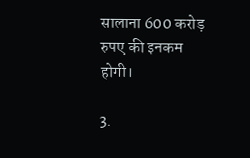सालाना 600 करोड़ रुपए की इनकम होगी।

3.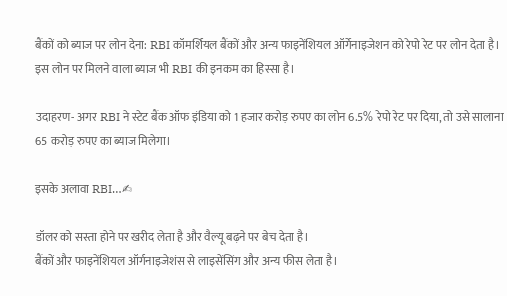बैंकों को ब्याज पर लोन देना: RBI कॉमर्शियल बैंकों और अन्य फाइनेंशियल ऑर्गेनाइजेशन को रेपो रेट पर लोन देता है। इस लोन पर मिलने वाला ब्याज भी RBI की इनकम का हिस्सा है।

उदाहरण- अगर RBI ने स्टेट बैंक ऑफ इंडिया को 1 हजार करोड़ रुपए का लोन 6.5% रेपो रेट पर दिया, तो उसे सालाना 65 करोड़ रुपए का ब्याज मिलेगा।

इसके अलावा RBI…✍

डॉलर को सस्ता होने पर खरीद लेता है और वैल्यू बढ़ने पर बेच देता है।
बैंकों और फाइनेंशियल ऑर्गनाइजेशंस से लाइसेंसिंग और अन्य फीस लेता है।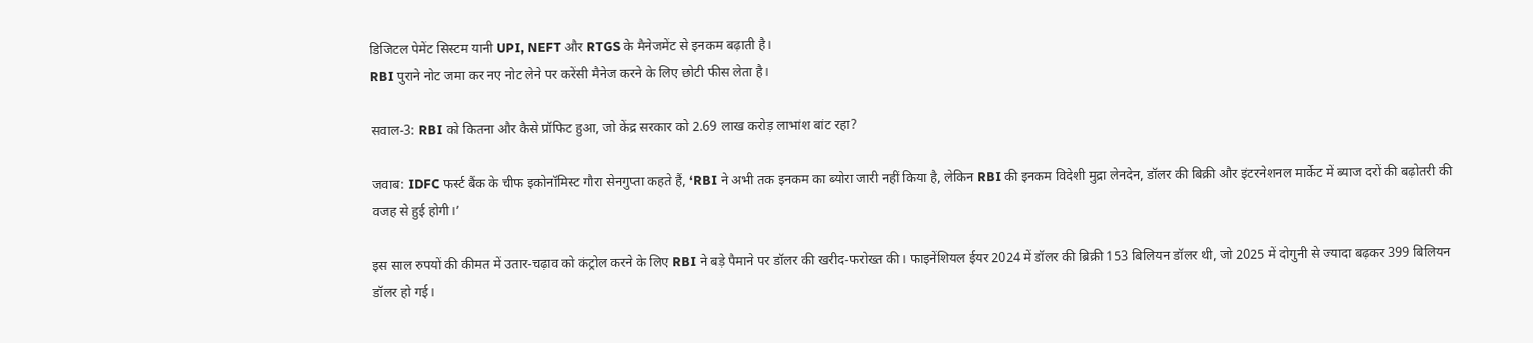डिजिटल पेमेंट सिस्टम यानी UPI, NEFT और RTGS के मैनेजमेंट से इनकम बढ़ाती है।
RBI पुराने नोट जमा कर नए नोट लेने पर करेंसी मैनेज करने के लिए छोटी फीस लेता है।

सवाल-3: RBI को कितना और कैसे प्रॉफिट हुआ, जो केंद्र सरकार को 2.69 लाख करोड़ लाभांश बांट रहा?

जवाब: IDFC फर्स्ट बैंक के चीफ इकोनॉमिस्ट गौरा सेनगुप्ता कहते हैं, ‘RBI ने अभी तक इनकम का ब्योरा जारी नहीं किया है, लेकिन RBI की इनकम विदेशी मुद्रा लेनदेन, डॉलर की बिक्री और इंटरनेशनल मार्केट में ब्याज दरों की बढ़ोतरी की वजह से हुई होगी।’

इस साल रुपयों की कीमत में उतार-चढ़ाव को कंट्रोल करने के लिए RBI ने बड़े पैमाने पर डॉलर की खरीद-फरोख्त की। फाइनेंशियल ईयर 2024 में डॉलर की ब्रिक्री 153 बिलियन डॉलर थी, जो 2025 में दोगुनी से ज्यादा बढ़कर 399 बिलियन डॉलर हो गई।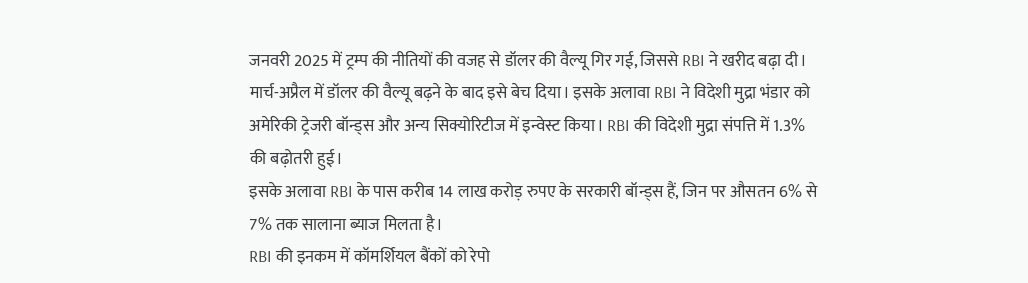जनवरी 2025 में ट्रम्प की नीतियों की वजह से डॉलर की वैल्यू गिर गई, जिससे RBI ने खरीद बढ़ा दी। मार्च-अप्रैल में डॉलर की वैल्यू बढ़ने के बाद इसे बेच दिया। इसके अलावा RBI ने विदेशी मुद्रा भंडार को अमेरिकी ट्रेजरी बॉन्ड्स और अन्य सिक्योरिटीज में इन्वेस्ट किया। RBI की विदेशी मुद्रा संपत्ति में 1.3% की बढ़ोतरी हुई।
इसके अलावा RBI के पास करीब 14 लाख करोड़ रुपए के सरकारी बॉन्ड्स हैं, जिन पर औसतन 6% से 7% तक सालाना ब्याज मिलता है।
RBI की इनकम में कॉमर्शियल बैंकों को रेपो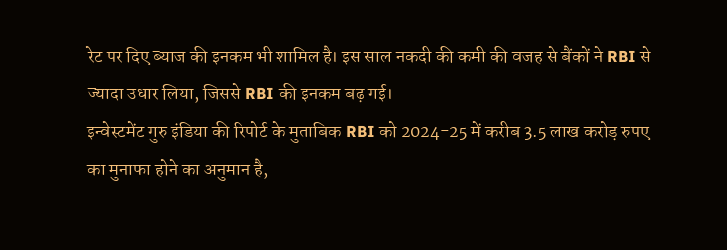रेट पर दिए ब्याज की इनकम भी शामिल है। इस साल नकदी की कमी की वजह से बैंकों ने RBI से ज्यादा उधार लिया, जिससे RBI की इनकम बढ़ गई।
इन्वेस्टमेंट गुरु इंडिया की रिपोर्ट के मुताबिक RBI को 2024-25 में करीब 3.5 लाख करोड़ रुपए का मुनाफा होने का अनुमान है,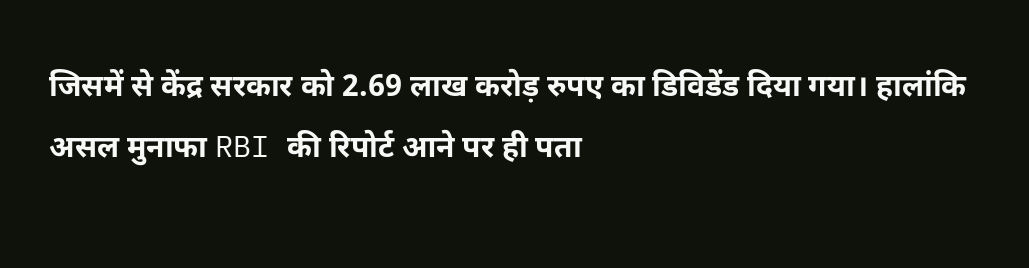जिसमें से केंद्र सरकार को 2.69 लाख करोड़ रुपए का डिविडेंड दिया गया। हालांकि असल मुनाफा RBI की रिपोर्ट आने पर ही पता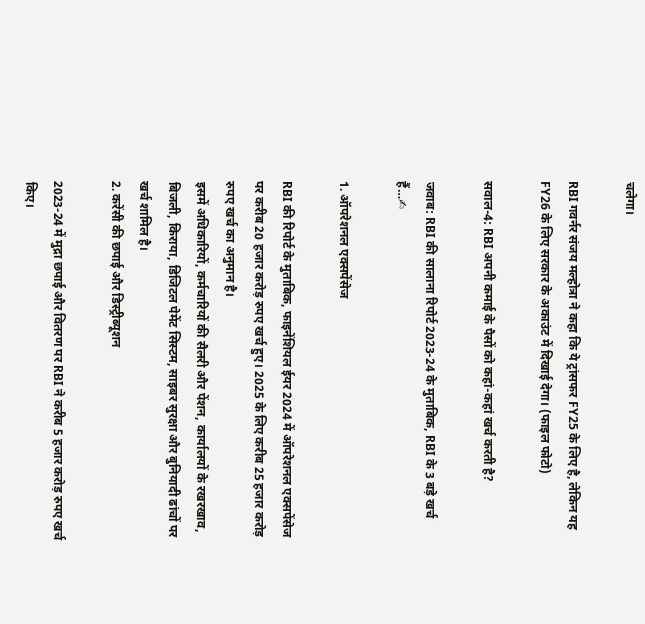चलेगा।

RBI गवर्नर संजय मल्होत्रा ने कहा कि ये ट्रांसफर FY25 के लिए है, लेकिन यह FY26 के लिए सरकार के अकाउंट में दिखाई देगा। (फाइल फोटो)

सवाल-4: RBI अपनी कमाई के पैसों को कहां-कहां खर्च करती है?

जवाब: RBI की सालाना रिपोर्ट 2023-24 के मुताबिक, RBI के 3 बड़े खर्च हैं…✍

1. ऑपरेशनल एक्सपेंसेज

RBI की रिपोर्ट के मुताबिक, फाइनेंशियल ईयर 2024 में ऑपरेशनल एक्सपेंसेज पर करीब 20 हजार करोड़ रुपए खर्च हुए। 2025 के लिए करीब 25 हजार करोड़ रुपए खर्च का अनुमान है।
इसमें अधिकारियों, कर्मचारियों की सैलरी और पेंशन, कार्यालयों के रखरखाव, बिजली, किराया, डिजिटल पेमेंट सिस्टम, साइबर सुरक्षा और बुनियादी ढांचों पर खर्च शामिल है।
2. करेंसी की छपाई और डिस्ट्रीब्यूशन

2023-24 में मुद्रा छपाई और वितरण पर RBI ने करीब 5 हजार करोड़ रुपए खर्च किए।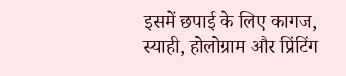इसमें छपाई के लिए कागज, स्याही, होलोग्राम और प्रिंटिंग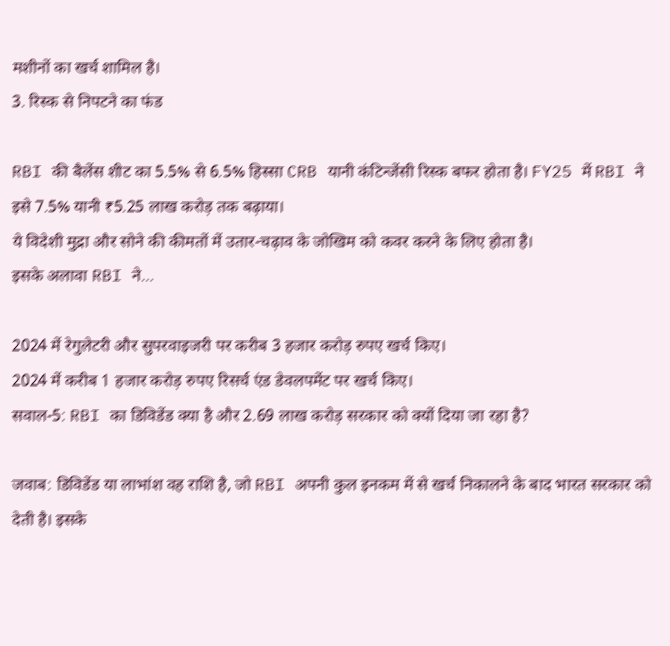मशीनों का खर्च शामिल है।
3. रिस्क से निपटने का फंड

RBI की बैलेंस शीट का 5.5% से 6.5% हिस्सा CRB यानी कंटिन्जेंसी रिस्क बफर होता है। FY25 में RBI ने इसे 7.5% यानी ₹5.25 लाख करोड़ तक बढ़ाया।
ये विदेशी मुद्रा और सोने की कीमतों में उतार-चढ़ाव के जोखिम को कवर करने के लिए होता है।
इसके अलावा RBI ने…

2024 में रेगुलेटरी और सुपरवाइजरी पर करीब 3 हजार करोड़ रुपए खर्च किए।
2024 में करीब 1 हजार करोड़ रुपए रिसर्च एंड डेवलपमेंट पर खर्च किए।
सवाल-5: RBI का डिविडेंड क्या है और 2.69 लाख करोड़ सरकार को क्यों दिया जा रहा है?

जवाब: डिविडेंड या लाभांश वह राशि है, जो RBI अपनी कुल इनकम में से खर्च निकालने के बाद भारत सरकार को देती है। इसके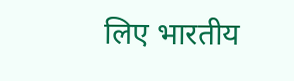लिए भारतीय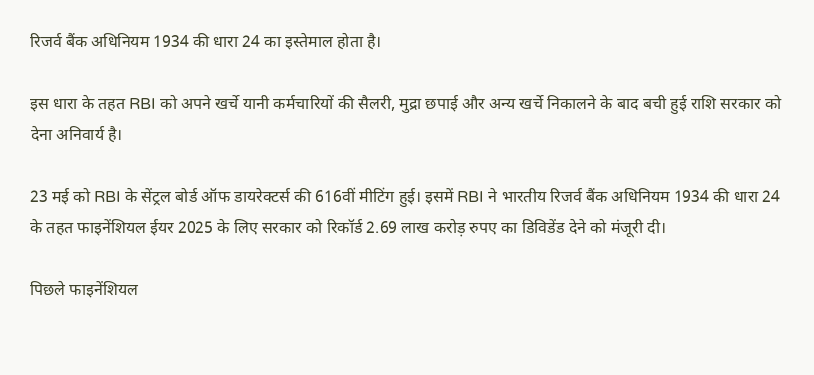रिजर्व बैंक अधिनियम 1934 की धारा 24 का इस्तेमाल होता है।

इस धारा के तहत RBI को अपने खर्चे यानी कर्मचारियों की सैलरी, मुद्रा छपाई और अन्य खर्चे निकालने के बाद बची हुई राशि सरकार को देना अनिवार्य है।

23 मई को RBI के सेंट्रल बोर्ड ऑफ डायरेक्टर्स की 616वीं मीटिंग हुई। इसमें RBI ने भारतीय रिजर्व बैंक अधिनियम 1934 की धारा 24 के तहत फाइनेंशियल ईयर 2025 के लिए सरकार को रिकॉर्ड 2.69 लाख करोड़ रुपए का डिविडेंड देने को मंजूरी दी।

पिछले फाइनेंशियल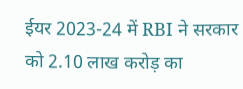ईयर 2023-24 में RBI ने सरकार को 2.10 लाख करोड़ का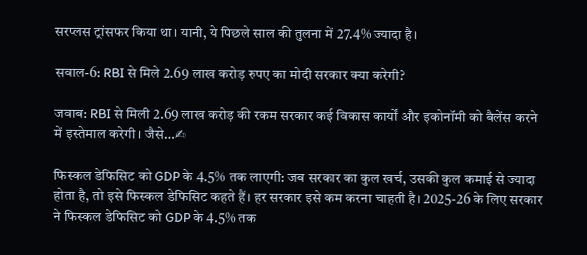सरप्लस ट्रांसफर किया था। यानी, ये पिछले साल की तुलना में 27.4% ज्यादा है।

सवाल-6: RBI से मिले 2.69 लाख करोड़ रुपए का मोदी सरकार क्या करेगी?

जवाब: RBI से मिली 2.69 लाख करोड़ की रकम सरकार कई विकास कार्यों और इकोनॉमी को बैलेंस करने में इस्तेमाल करेगी। जैसे…✍

फिस्कल डेफिसिट को GDP के 4.5% तक लाएगी: जब सरकार का कुल खर्च, उसकी कुल कमाई से ज्यादा होता है, तो इसे फिस्कल डेफिसिट कहते हैं। हर सरकार इसे कम करना चाहती है। 2025-26 के लिए सरकार ने फिस्कल डेफिसिट को GDP के 4.5% तक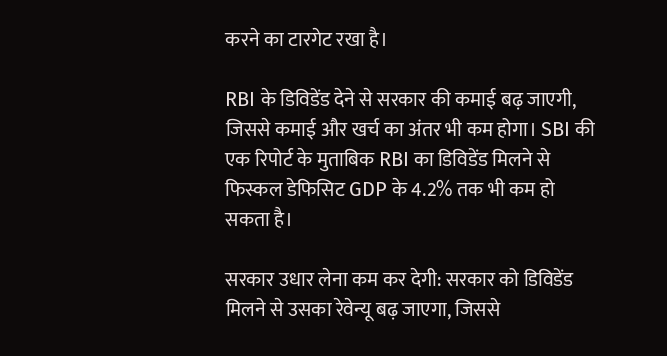करने का टारगेट रखा है।

RBI के डिविडेंड देने से सरकार की कमाई बढ़ जाएगी, जिससे कमाई और खर्च का अंतर भी कम होगा। SBI की एक रिपोर्ट के मुताबिक RBI का डिविडेंड मिलने से फिस्कल डेफिसिट GDP के 4.2% तक भी कम हो सकता है।

सरकार उधार लेना कम कर देगी: सरकार को डिविडेंड मिलने से उसका रेवेन्यू बढ़ जाएगा, जिससे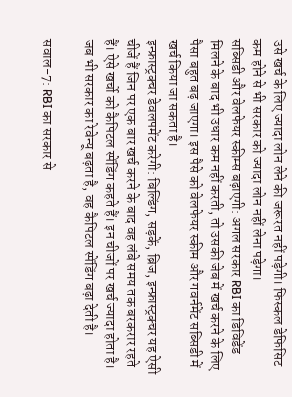उसे खर्च के लिए ज्यादा लोन लेने की जरूरत नहीं पड़ेगी। फिस्कल डेफिसिट कम होने से भी सरकार को ज्यादा लोन नहीं लेना पड़ेगा।
सब्सिडी और वेलफेयर स्कीम्स बढ़ाएगी: अगल सरकार RBI का डिविडेंड मिलने के बाद भी उधार कम नहीं करती, तो उसकी जेब में खर्च करने के लिए पैसा बहुत बढ़ जाएगा। इस पैसे को वेलफेयर स्कीम और गवर्नमेंट सब्सिडी में खर्च किया जा सकता है।
इन्फ्रास्ट्रक्चर डेवलपमेंट करेगी: बिल्डिंग, सड़कें, ब्रिज, इन्फ्रास्ट्रक्चर यह ऐसी चीजें हैं जिन पर एक बार खर्च करने के बाद वह लंबे समय तक बरकरार रहते हैं। ऐसे खर्चो को कैपिटल स्पेंडिंग कहते हैं। इन चीजों पर खर्च ज्यादा होता है। जब भी सरकार का रेवेन्यू बढ़ता है, वह कैपिटल स्पेंडिंग बढ़ा देती है।

सवाल-7: RBI का सरकार से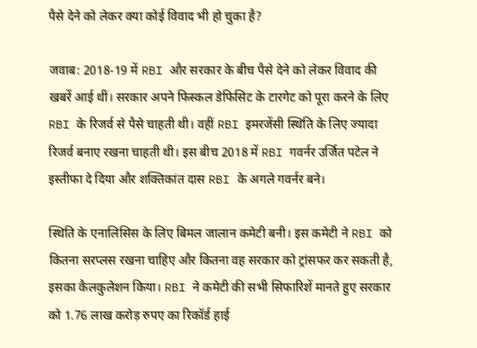पैसे देने को लेकर क्या कोई विवाद भी हो चुका है?

जवाब: 2018-19 में RBI और सरकार के बीच पैसे देने को लेकर विवाद की खबरें आई थीं। सरकार अपने फिस्कल डेफिसिट के टारगेट को पूरा करने के लिए RBI के रिजर्व से पैसे चाहती थी। वहीं RBI इमरजेंसी स्थिति के लिए ज्यादा रिजर्व बनाए रखना चाहती थी। इस बीच 2018 में RBI गवर्नर उर्जित पटेल ने इस्तीफा दे दिया और शक्तिकांत दास RBI के अगले गवर्नर बने।

स्थिति के एनालिसिस के लिए बिमल जालान कमेटी बनी। इस कमेटी ने RBI को कितना सरप्लस रखना चाहिए और कितना वह सरकार को ट्रांसफर कर सकती है, इसका कैलकुलेशन किया। RBI ने कमेटी की सभी सिफारिशें मानते हुए सरकार को 1.76 लाख करोड़ रुपए का रिकॉर्ड हाई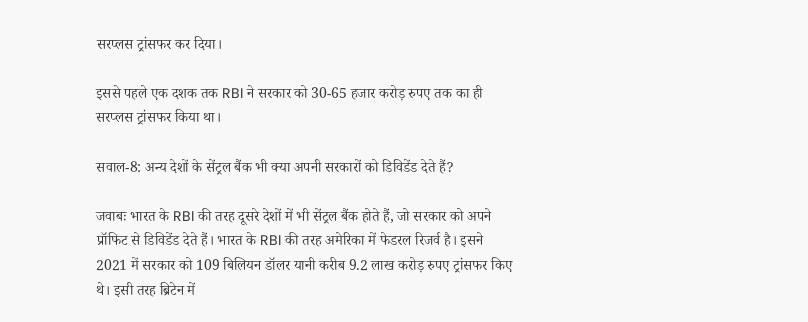सरप्लस ट्रांसफर कर दिया।

इससे पहले एक दशक तक RBI ने सरकार को 30-65 हजार करोड़ रुपए तक का ही सरप्लस ट्रांसफर किया था।

सवाल-8: अन्य देशों के सेंट्रल बैंक भी क्या अपनी सरकारों को डिविडेंड देते हैं?

जवाबः भारत के RBI की तरह दूसरे देशों में भी सेंट्रल बैंक होते हैं, जो सरकार को अपने प्रॉफिट से डिविडेंड देते हैं। भारत के RBI की तरह अमेरिका में फेडरल रिजर्व है। इसने 2021 में सरकार को 109 बिलियन डॉलर यानी करीब 9.2 लाख करोड़ रुपए ट्रांसफर किए थे। इसी तरह ब्रिटेन में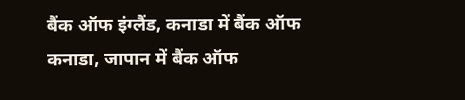बैंक ऑफ इंग्लैंड, कनाडा में बैंक ऑफ कनाडा, जापान में बैंक ऑफ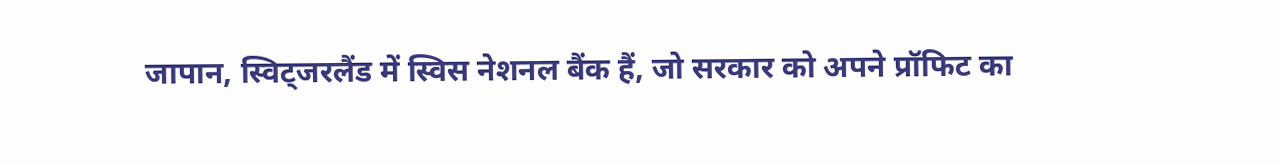जापान, स्विट्जरलैंड में स्विस नेशनल बैंक हैं, जो सरकार को अपने प्रॉफिट का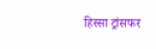हिस्सा ट्रांसफर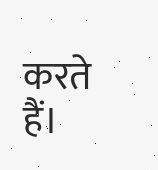करते हैं।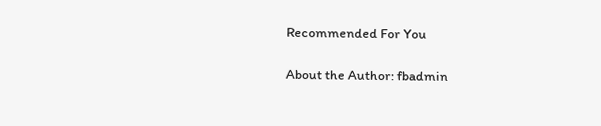Recommended For You

About the Author: fbadmin